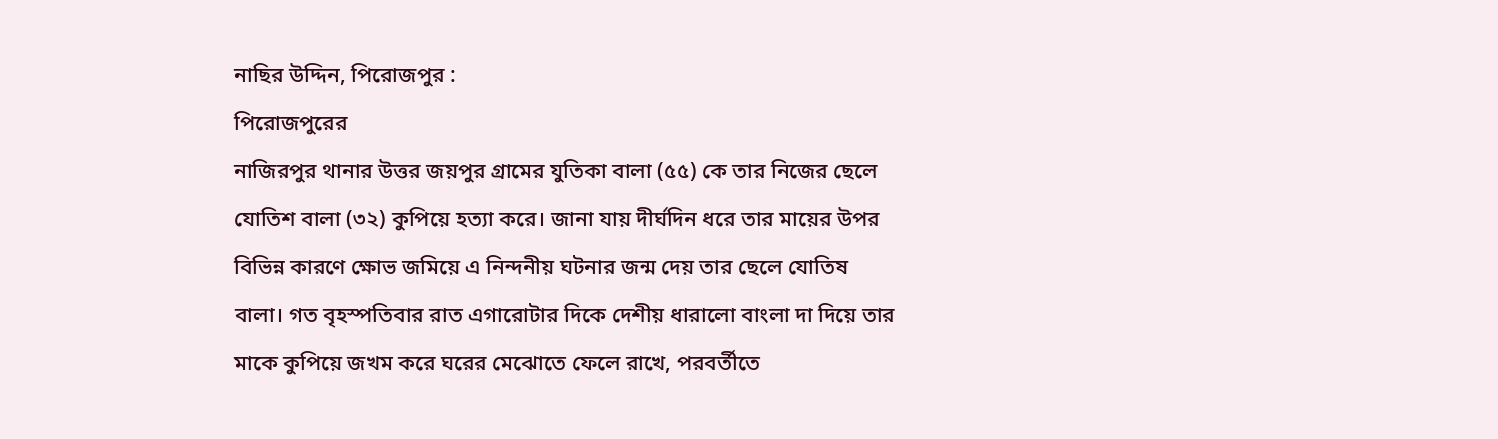নাছির উদ্দিন, পিরোজপুর :
পিরোজপুরের
নাজিরপুর থানার উত্তর জয়পুর গ্রামের যুতিকা বালা (৫৫) কে তার নিজের ছেলে
যোতিশ বালা (৩২) কুপিয়ে হত্যা করে। জানা যায় দীর্ঘদিন ধরে তার মায়ের উপর
বিভিন্ন কারণে ক্ষোভ জমিয়ে এ নিন্দনীয় ঘটনার জন্ম দেয় তার ছেলে যোতিষ
বালা। গত বৃহস্পতিবার রাত এগারোটার দিকে দেশীয় ধারালো বাংলা দা দিয়ে তার
মাকে কুপিয়ে জখম করে ঘরের মেঝোতে ফেলে রাখে, পরবর্তীতে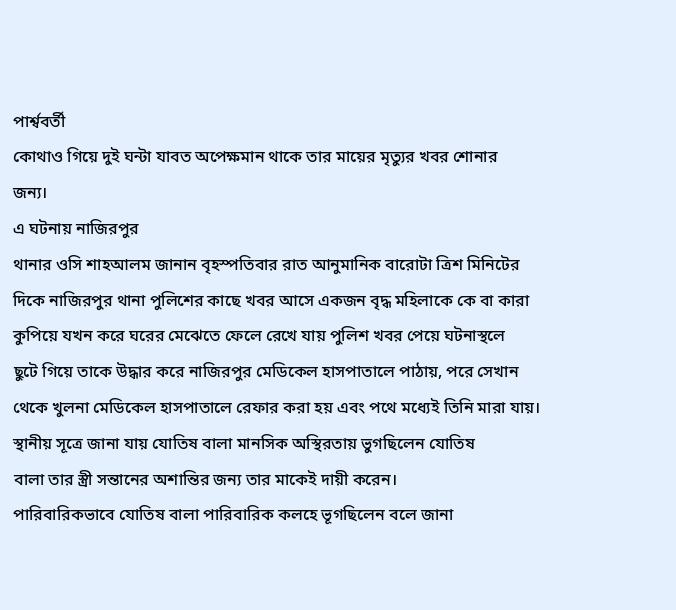পার্শ্ববর্তী
কোথাও গিয়ে দুই ঘন্টা যাবত অপেক্ষমান থাকে তার মায়ের মৃত্যুর খবর শোনার
জন্য।
এ ঘটনায় নাজিরপুর
থানার ওসি শাহআলম জানান বৃহস্পতিবার রাত আনুমানিক বারোটা ত্রিশ মিনিটের
দিকে নাজিরপুর থানা পুলিশের কাছে খবর আসে একজন বৃদ্ধ মহিলাকে কে বা কারা
কুপিয়ে যখন করে ঘরের মেঝেতে ফেলে রেখে যায় পুলিশ খবর পেয়ে ঘটনাস্থলে
ছুটে গিয়ে তাকে উদ্ধার করে নাজিরপুর মেডিকেল হাসপাতালে পাঠায়, পরে সেখান
থেকে খুলনা মেডিকেল হাসপাতালে রেফার করা হয় এবং পথে মধ্যেই তিনি মারা যায়।
স্থানীয় সূত্রে জানা যায় যোতিষ বালা মানসিক অস্থিরতায় ভুগছিলেন যোতিষ
বালা তার স্ত্রী সন্তানের অশান্তির জন্য তার মাকেই দায়ী করেন।
পারিবারিকভাবে যোতিষ বালা পারিবারিক কলহে ভূগছিলেন বলে জানা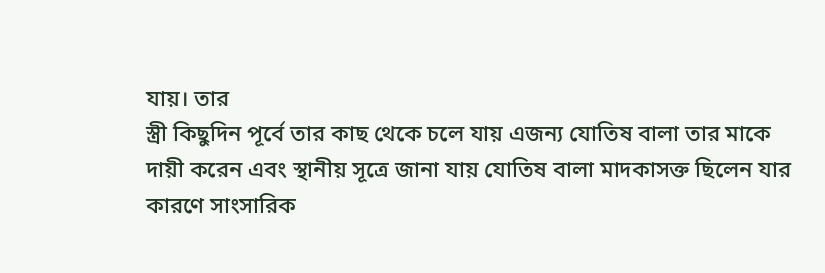যায়। তার
স্ত্রী কিছুদিন পূর্বে তার কাছ থেকে চলে যায় এজন্য যোতিষ বালা তার মাকে
দায়ী করেন এবং স্থানীয় সূত্রে জানা যায় যোতিষ বালা মাদকাসক্ত ছিলেন যার
কারণে সাংসারিক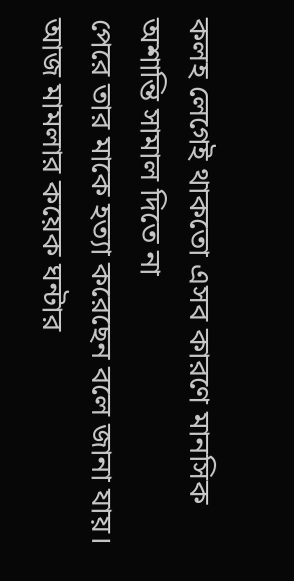কলহ লেগেই থাকতো এসব কারণে মানসিক অশান্তি সামাল দিতে না
পেরে তার মাকে হত্যা করেছেন বলে জানা যায়। আজ মামলার কয়েক ঘন্টার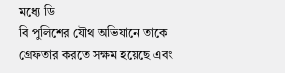মধ্যে ডি
বি পুলিশের যৌথ অভিযানে তাকে গ্রেফতার করতে সক্ষম হয়েছে এবং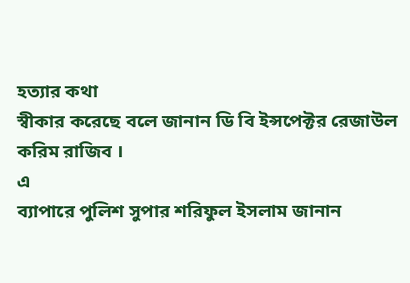হত্যার কথা
স্বীকার করেছে বলে জানান ডি বি ইন্সপেক্টর রেজাউল করিম রাজিব ।
এ
ব্যাপারে পুলিশ সুপার শরিফুল ইসলাম জানান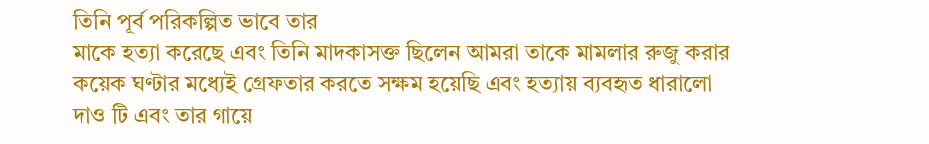তিনি পূর্ব পরিকল্পিত ভাবে তার
মাকে হত্যা করেছে এবং তিনি মাদকাসক্ত ছিলেন আমরা তাকে মামলার রুজু করার
কয়েক ঘণ্টার মধ্যেই গ্রেফতার করতে সক্ষম হয়েছি এবং হত্যায় ব্যবহৃত ধারালো
দাও টি এবং তার গায়ে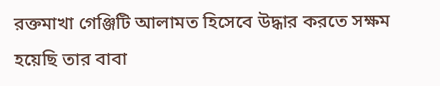রক্তমাখা গেঞ্জিটি আলামত হিসেবে উদ্ধার করতে সক্ষম
হয়েছি তার বাবা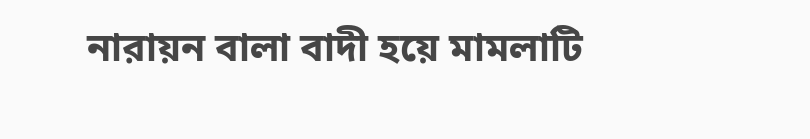নারায়ন বালা বাদী হয়ে মামলাটি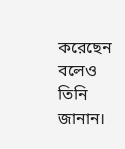করেছেন বলেও তিনি জানান।